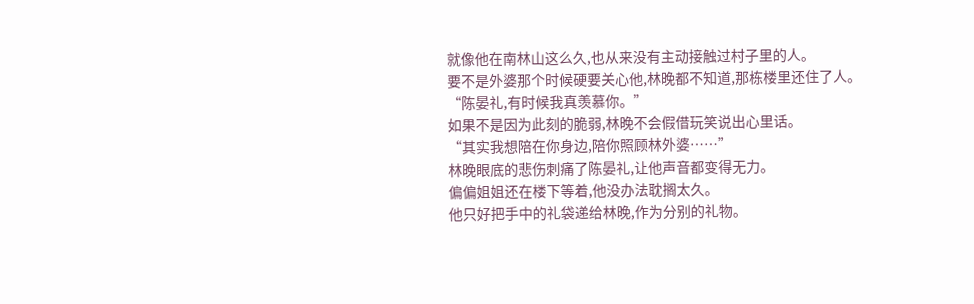就像他在南林山这么久,也从来没有主动接触过村子里的人。
要不是外婆那个时候硬要关心他,林晚都不知道,那栋楼里还住了人。
“陈晏礼,有时候我真羡慕你。”
如果不是因为此刻的脆弱,林晚不会假借玩笑说出心里话。
“其实我想陪在你身边,陪你照顾林外婆……”
林晚眼底的悲伤刺痛了陈晏礼,让他声音都变得无力。
偏偏姐姐还在楼下等着,他没办法耽搁太久。
他只好把手中的礼袋递给林晚,作为分别的礼物。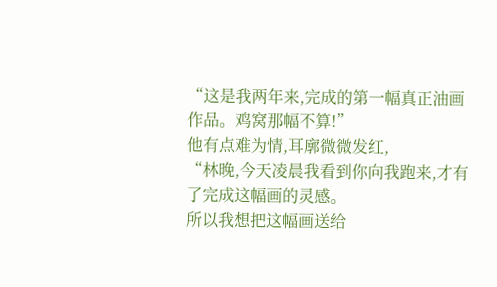“这是我两年来,完成的第一幅真正油画作品。鸡窝那幅不算!”
他有点难为情,耳廓微微发红,
“林晚,今天凌晨我看到你向我跑来,才有了完成这幅画的灵感。
所以我想把这幅画送给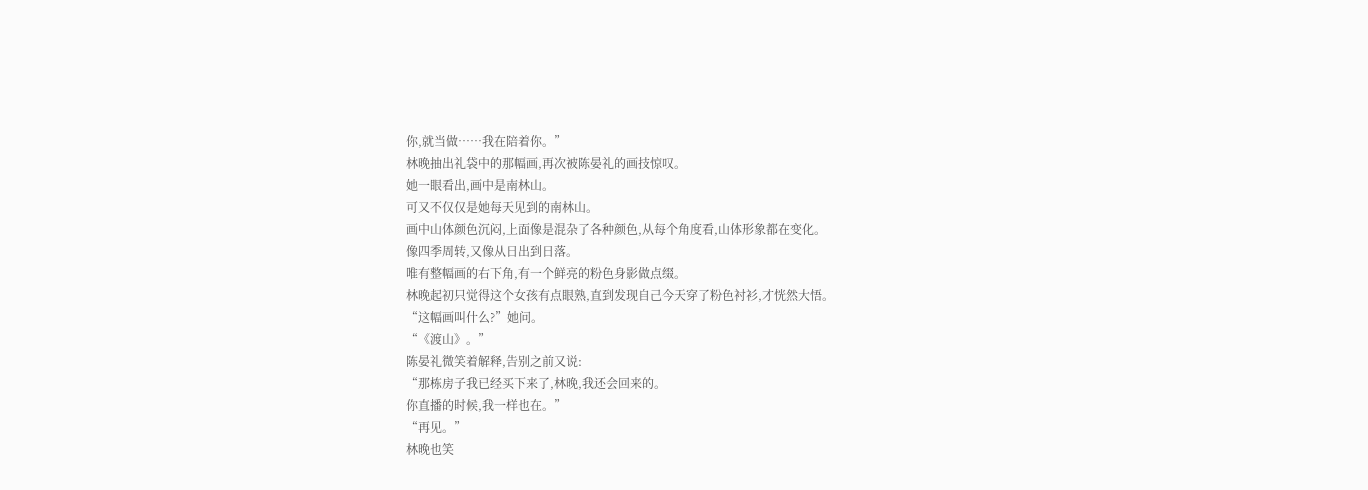你,就当做……我在陪着你。”
林晚抽出礼袋中的那幅画,再次被陈晏礼的画技惊叹。
她一眼看出,画中是南林山。
可又不仅仅是她每天见到的南林山。
画中山体颜色沉闷,上面像是混杂了各种颜色,从每个角度看,山体形象都在变化。
像四季周转,又像从日出到日落。
唯有整幅画的右下角,有一个鲜亮的粉色身影做点缀。
林晚起初只觉得这个女孩有点眼熟,直到发现自己今天穿了粉色衬衫,才恍然大悟。
“这幅画叫什么?”她问。
“《渡山》。”
陈晏礼微笑着解释,告别之前又说:
“那栋房子我已经买下来了,林晚,我还会回来的。
你直播的时候,我一样也在。”
“再见。”
林晚也笑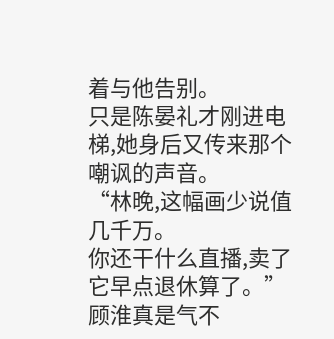着与他告别。
只是陈晏礼才刚进电梯,她身后又传来那个嘲讽的声音。
“林晚,这幅画少说值几千万。
你还干什么直播,卖了它早点退休算了。”
顾淮真是气不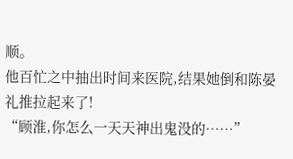顺。
他百忙之中抽出时间来医院,结果她倒和陈晏礼推拉起来了!
“顾淮,你怎么一天天神出鬼没的……”